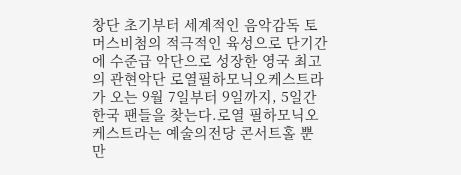창단 초기부터 세계적인 음악감독 토머스비첨의 적극적인 육성으로 단기간에 수준급 악단으로 성장한 영국 최고의 관현악단 로열필하모닉오케스트라가 오는 9월 7일부터 9일까지, 5일간 한국 팬들을 찾는다.로열 필하모닉오케스트라는 예술의전당 콘서트홀 뿐 만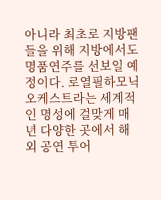아니라 최초로 지방팬들을 위해 지방에서도 명품연주를 선보일 예정이다. 로열필하모닉오케스트라는 세계적인 명성에 걸맞게 매년 다양한 곳에서 해외 공연 투어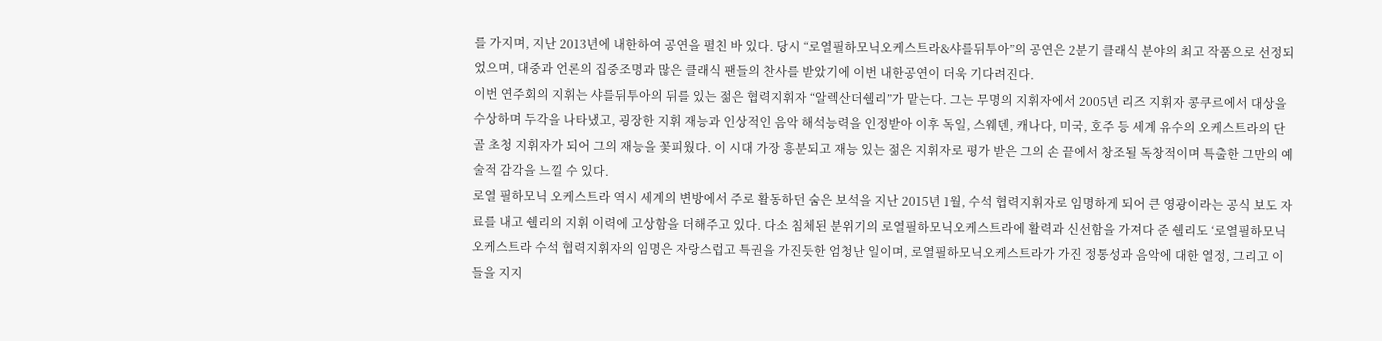를 가지며, 지난 2013년에 내한하여 공연을 펼친 바 있다. 당시 “로열필하모닉오케스트라&샤를뒤투아”의 공연은 2분기 클래식 분야의 최고 작품으로 선정되었으며, 대중과 언론의 집중조명과 많은 클래식 팬들의 찬사를 받았기에 이번 내한공연이 더욱 기다려진다.
이번 연주회의 지휘는 샤를뒤투아의 뒤를 있는 젊은 협력지휘자 “알렉산더쉘리”가 맡는다. 그는 무명의 지휘자에서 2005년 리즈 지휘자 콩쿠르에서 대상을 수상하며 두각을 나타냈고, 굉장한 지휘 재능과 인상적인 음악 해석능력을 인정받아 이후 독일, 스웨덴, 캐나다, 미국, 호주 등 세계 유수의 오케스트라의 단골 초청 지휘자가 되어 그의 재능을 꽃피웠다. 이 시대 가장 흥분되고 재능 있는 젊은 지휘자로 평가 받은 그의 손 끝에서 창조될 독창적이며 특출한 그만의 예술적 감각을 느낄 수 있다.
로열 필하모닉 오케스트라 역시 세계의 변방에서 주로 활동하던 숨은 보석을 지난 2015년 1월, 수석 협력지휘자로 임명하게 되어 큰 영광이라는 공식 보도 자료를 내고 쉘리의 지휘 이력에 고상함을 더해주고 있다. 다소 침체된 분위기의 로열필하모닉오케스트라에 활력과 신선함을 가져다 준 쉘리도 ‘로열필하모닉오케스트라 수석 협력지휘자의 임명은 자랑스럽고 특권을 가진듯한 엄청난 일이며, 로열필하모닉오케스트라가 가진 정통성과 음악에 대한 열정, 그리고 이들을 지지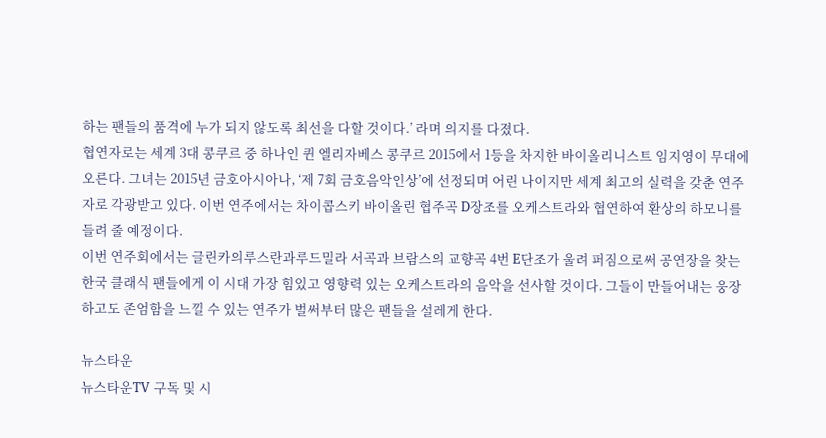하는 팬들의 품격에 누가 되지 않도록 최선을 다할 것이다.’ 라며 의지를 다졌다.
협연자로는 세계 3대 콩쿠르 중 하나인 퀸 엘리자베스 콩쿠르 2015에서 1등을 차지한 바이올리니스트 임지영이 무대에 오른다. 그녀는 2015년 금호아시아나, ‘제 7회 금호음악인상’에 선정되며 어린 나이지만 세계 최고의 실력을 갖춘 연주자로 각광받고 있다. 이번 연주에서는 차이콥스키 바이올린 협주곡 D장조를 오케스트라와 협연하여 환상의 하모니를 들려 줄 예정이다.
이번 연주회에서는 글린카의루스란과루드밀라 서곡과 브람스의 교향곡 4번 E단조가 울려 퍼짐으로써 공연장을 찾는 한국 클래식 팬들에게 이 시대 가장 힘있고 영향력 있는 오케스트라의 음악을 선사할 것이다. 그들이 만들어내는 웅장하고도 존엄함을 느낄 수 있는 연주가 벌써부터 많은 팬들을 설레게 한다.

뉴스타운
뉴스타운TV 구독 및 시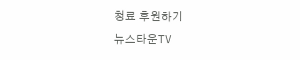청료 후원하기
뉴스타운TV